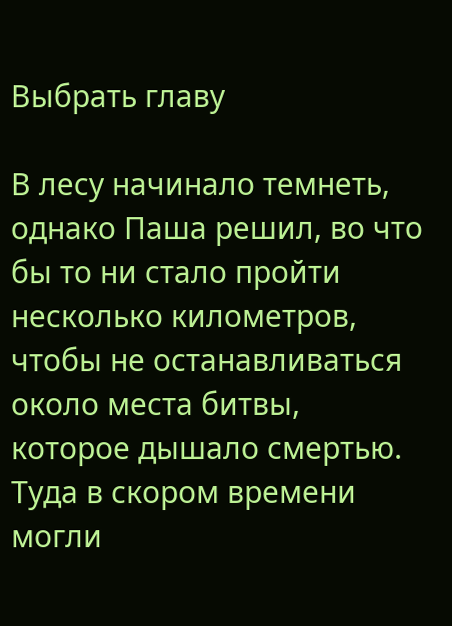Выбрать главу

В лесу начинало темнеть, однако Паша решил, во что бы то ни стало пройти несколько километров, чтобы не останавливаться около места битвы, которое дышало смертью. Туда в скором времени могли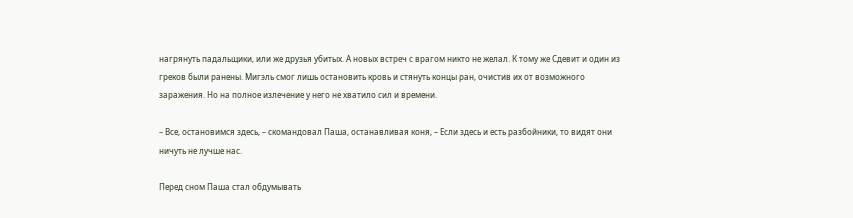нагрянуть падальщики, или же друзья убитых. А новых встреч с врагом никто не желал. К тому же Сдевит и один из греков были ранены. Мигэль смог лишь остановить кровь и стянуть концы ран, очистив их от возможного заражения. Но на полное излечение у него не хватило сил и времени.

– Все, остановимся здесь, – скомандовал Паша, останавливая коня, – Если здесь и есть разбойники, то видят они ничуть не лучше нас.

Перед сном Паша стал обдумывать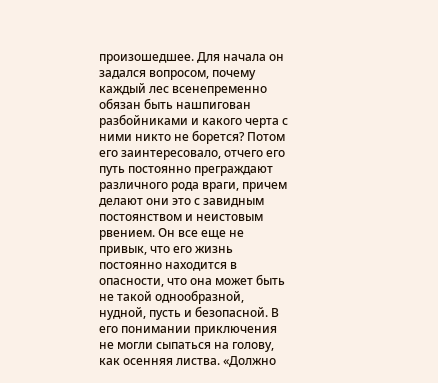произошедшее. Для начала он задался вопросом, почему каждый лес всенепременно обязан быть нашпигован разбойниками и какого черта с ними никто не борется? Потом его заинтересовало, отчего его путь постоянно преграждают различного рода враги, причем делают они это с завидным постоянством и неистовым рвением. Он все еще не привык, что его жизнь постоянно находится в опасности, что она может быть не такой однообразной, нудной, пусть и безопасной. В его понимании приключения не могли сыпаться на голову, как осенняя листва. «Должно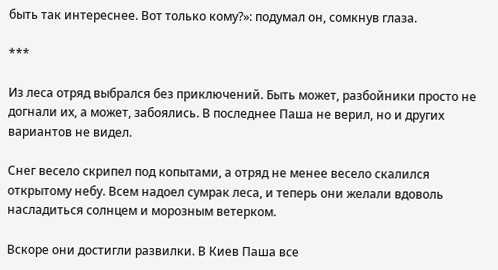быть так интереснее. Вот только кому?»: подумал он, сомкнув глаза.

***

Из леса отряд выбрался без приключений. Быть может, разбойники просто не догнали их, а может, забоялись. В последнее Паша не верил, но и других вариантов не видел.

Снег весело скрипел под копытами, а отряд не менее весело скалился открытому небу. Всем надоел сумрак леса, и теперь они желали вдоволь насладиться солнцем и морозным ветерком.

Вскоре они достигли развилки. В Киев Паша все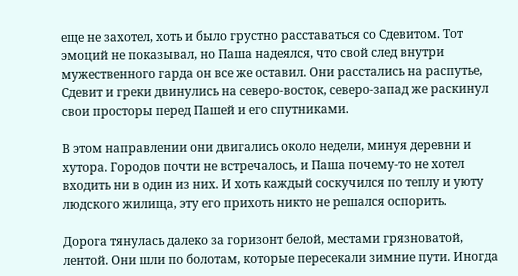еще не захотел, хоть и было грустно расставаться со Сдевитом. Тот эмоций не показывал, но Паша надеялся, что свой след внутри мужественного гарда он все же оставил. Они расстались на распутье, Сдевит и греки двинулись на северо-восток, северо-запад же раскинул свои просторы перед Пашей и его спутниками.

В этом направлении они двигались около недели, минуя деревни и хутора. Городов почти не встречалось, и Паша почему-то не хотел входить ни в один из них. И хоть каждый соскучился по теплу и уюту людского жилища, эту его прихоть никто не решался оспорить.

Дорога тянулась далеко за горизонт белой, местами грязноватой, лентой. Они шли по болотам, которые пересекали зимние пути. Иногда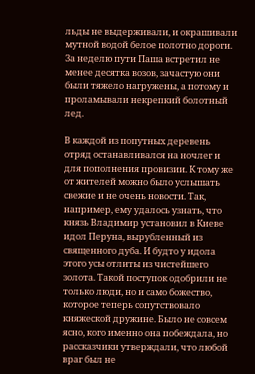льды не выдерживали, и окрашивали мутной водой белое полотно дороги. За неделю пути Паша встретил не менее десятка возов, зачастую они были тяжело нагружены, а потому и проламывали некрепкий болотный лед.

В каждой из попутных деревень отряд останавливался на ночлег и для пополнения провизии. К тому же от жителей можно было услышать свежие и не очень новости. Так, например, ему удалось узнать, что князь Владимир установил в Киеве идол Перуна, вырубленный из священного дуба. И будто у идола этого усы отлиты из чистейшего золота. Такой поступок одобрили не только люди, но и само божество, которое теперь сопутствовало княжеской дружине. Было не совсем ясно, кого именно она побеждала, но рассказчики утверждали, что любой враг был не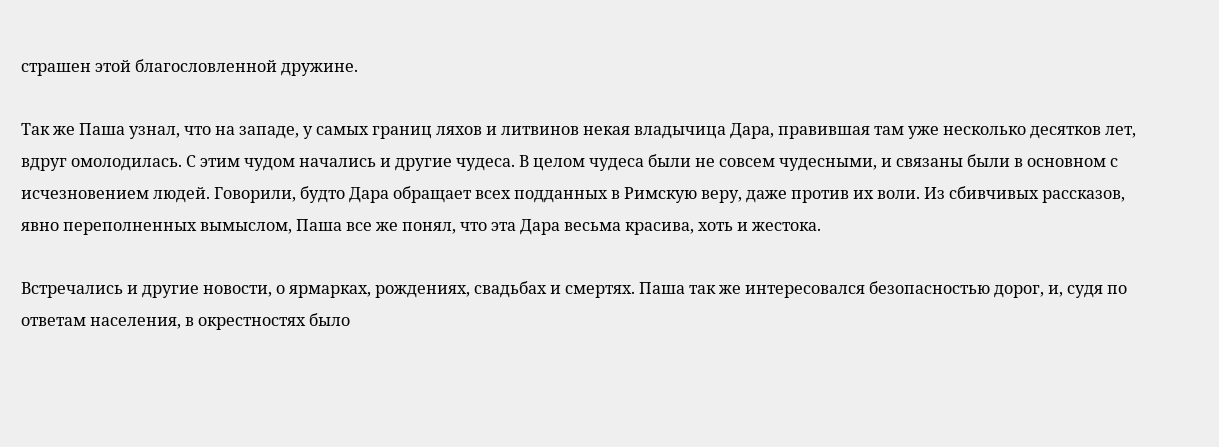страшен этой благословленной дружине.

Так же Паша узнал, что на западе, у самых границ ляхов и литвинов некая владычица Дара, правившая там уже несколько десятков лет, вдруг омолодилась. С этим чудом начались и другие чудеса. В целом чудеса были не совсем чудесными, и связаны были в основном с исчезновением людей. Говорили, будто Дара обращает всех подданных в Римскую веру, даже против их воли. Из сбивчивых рассказов, явно переполненных вымыслом, Паша все же понял, что эта Дара весьма красива, хоть и жестока.

Встречались и другие новости, о ярмарках, рождениях, свадьбах и смертях. Паша так же интересовался безопасностью дорог, и, судя по ответам населения, в окрестностях было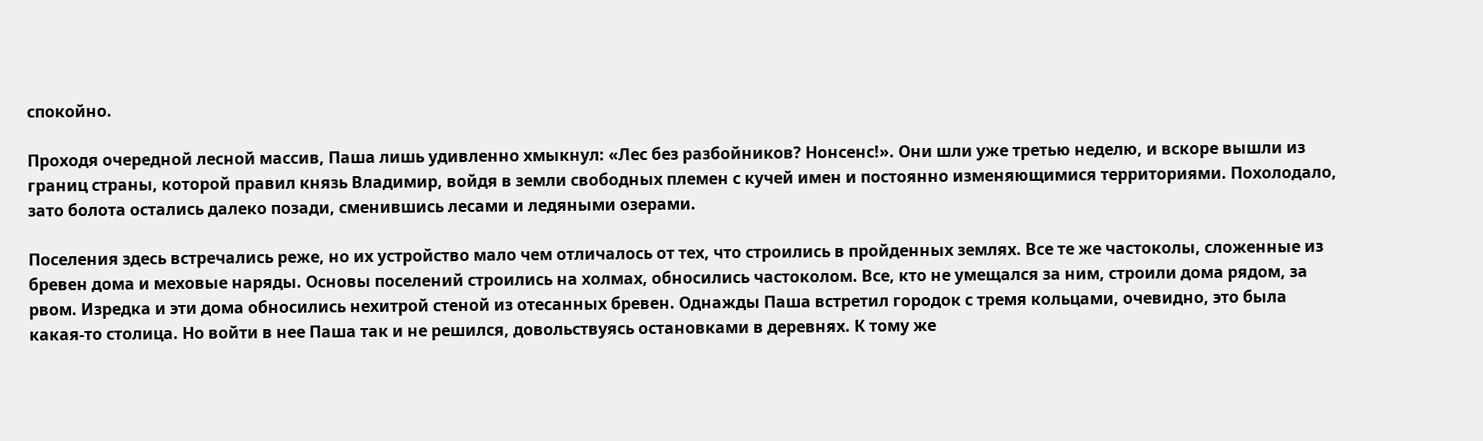спокойно.

Проходя очередной лесной массив, Паша лишь удивленно хмыкнул: «Лес без разбойников? Нонсенс!». Они шли уже третью неделю, и вскоре вышли из границ страны, которой правил князь Владимир, войдя в земли свободных племен с кучей имен и постоянно изменяющимися территориями. Похолодало, зато болота остались далеко позади, сменившись лесами и ледяными озерами.

Поселения здесь встречались реже, но их устройство мало чем отличалось от тех, что строились в пройденных землях. Все те же частоколы, сложенные из бревен дома и меховые наряды. Основы поселений строились на холмах, обносились частоколом. Все, кто не умещался за ним, строили дома рядом, за рвом. Изредка и эти дома обносились нехитрой стеной из отесанных бревен. Однажды Паша встретил городок с тремя кольцами, очевидно, это была какая-то столица. Но войти в нее Паша так и не решился, довольствуясь остановками в деревнях. К тому же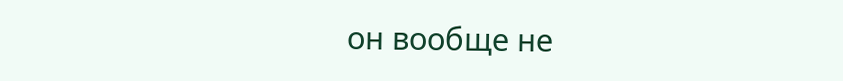он вообще не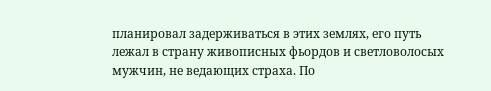планировал задерживаться в этих землях, его путь лежал в страну живописных фьордов и светловолосых мужчин, не ведающих страха. По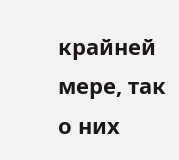крайней мере, так о них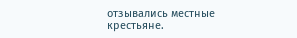отзывались местные крестьяне.